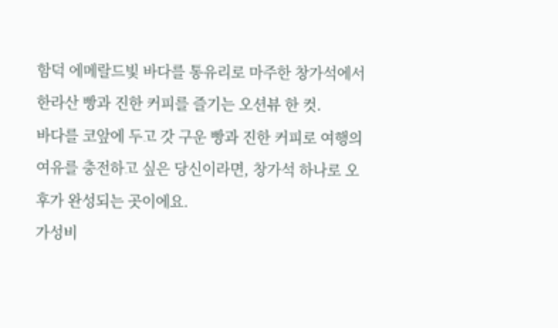함덕 에메랄드빛 바다를 통유리로 마주한 창가석에서 한라산 빵과 진한 커피를 즐기는 오션뷰 한 컷.
바다를 코앞에 두고 갓 구운 빵과 진한 커피로 여행의 여유를 충전하고 싶은 당신이라면, 창가석 하나로 오후가 완성되는 곳이에요.
가성비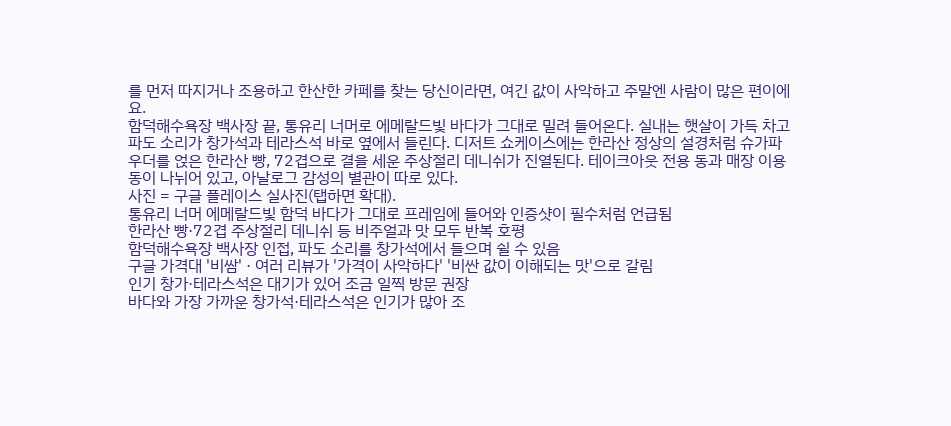를 먼저 따지거나 조용하고 한산한 카페를 찾는 당신이라면, 여긴 값이 사악하고 주말엔 사람이 많은 편이에요.
함덕해수욕장 백사장 끝, 통유리 너머로 에메랄드빛 바다가 그대로 밀려 들어온다. 실내는 햇살이 가득 차고 파도 소리가 창가석과 테라스석 바로 옆에서 들린다. 디저트 쇼케이스에는 한라산 정상의 설경처럼 슈가파우더를 얹은 한라산 빵, 72겹으로 결을 세운 주상절리 데니쉬가 진열된다. 테이크아웃 전용 동과 매장 이용 동이 나뉘어 있고, 아날로그 감성의 별관이 따로 있다.
사진 = 구글 플레이스 실사진(탭하면 확대).
통유리 너머 에메랄드빛 함덕 바다가 그대로 프레임에 들어와 인증샷이 필수처럼 언급됨
한라산 빵·72겹 주상절리 데니쉬 등 비주얼과 맛 모두 반복 호평
함덕해수욕장 백사장 인접, 파도 소리를 창가석에서 들으며 쉴 수 있음
구글 가격대 '비쌈' · 여러 리뷰가 '가격이 사악하다' '비싼 값이 이해되는 맛'으로 갈림
인기 창가·테라스석은 대기가 있어 조금 일찍 방문 권장
바다와 가장 가까운 창가석·테라스석은 인기가 많아 조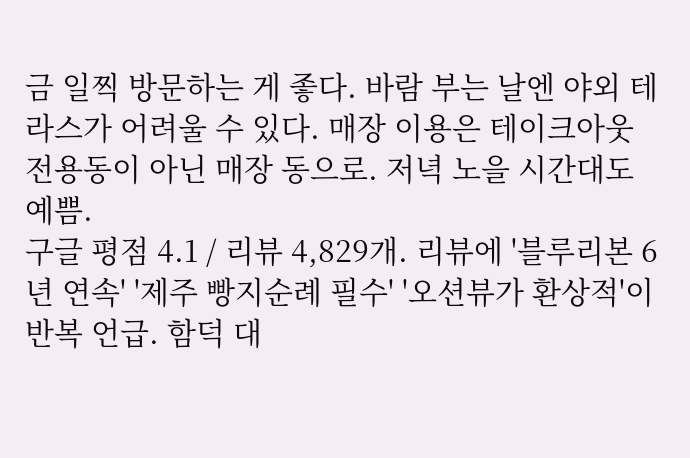금 일찍 방문하는 게 좋다. 바람 부는 날엔 야외 테라스가 어려울 수 있다. 매장 이용은 테이크아웃 전용동이 아닌 매장 동으로. 저녁 노을 시간대도 예쁨.
구글 평점 4.1 / 리뷰 4,829개. 리뷰에 '블루리본 6년 연속' '제주 빵지순례 필수' '오션뷰가 환상적'이 반복 언급. 함덕 대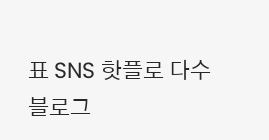표 SNS 핫플로 다수 블로그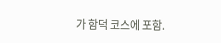가 함덕 코스에 포함.